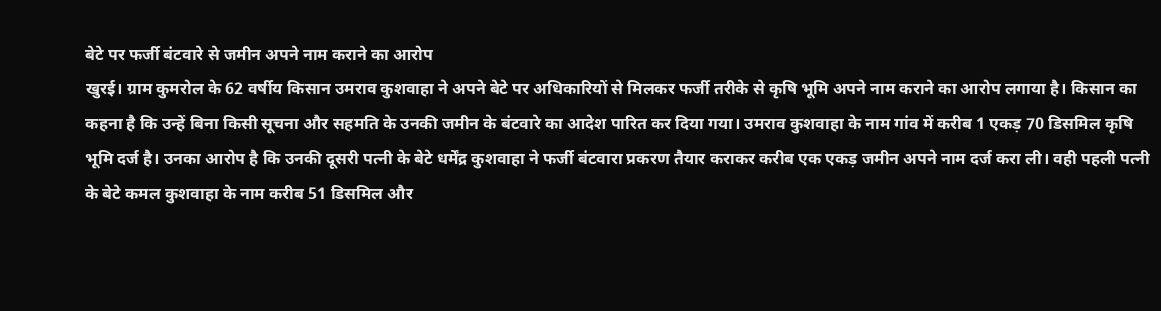बेटे पर फर्जी बंटवारे से जमीन अपने नाम कराने का आरोप
खुरई। ग्राम कुमरोल के 62 वर्षीय किसान उमराव कुशवाहा ने अपने बेटे पर अधिकारियों से मिलकर फर्जी तरीके से कृषि भूमि अपने नाम कराने का आरोप लगाया है। किसान का कहना है कि उन्हें बिना किसी सूचना और सहमति के उनकी जमीन के बंटवारे का आदेश पारित कर दिया गया। उमराव कुशवाहा के नाम गांव में करीब 1 एकड़ 70 डिसमिल कृषि भूमि दर्ज है। उनका आरोप है कि उनकी दूसरी पत्नी के बेटे धर्मेंद्र कुशवाहा ने फर्जी बंटवारा प्रकरण तैयार कराकर करीब एक एकड़ जमीन अपने नाम दर्ज करा ली। वही पहली पत्नी के बेटे कमल कुशवाहा के नाम करीब 51 डिसमिल और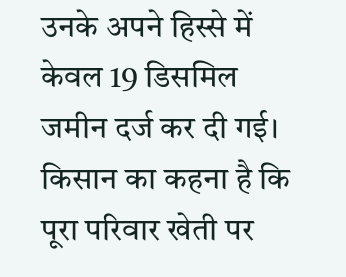उनके अपने हिस्से में केवल 19 डिसमिल जमीन दर्ज कर दी गई। किसान का कहना है कि पूरा परिवार खेती पर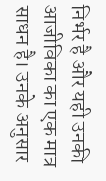निर्भर है और यही उनकी आजीविका का एक मात्र साधन है। उनके अनुसार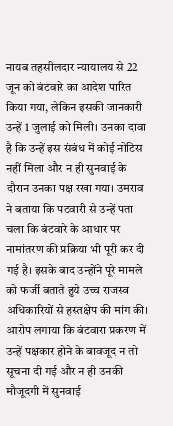नायब तहसीलदार न्यायालय से 22 जून को बंटवारे का आदेश पारित किया गया, लेकिन इसकी जानकारी उन्हें 1 जुलाई को मिली। उनका दावा है कि उन्हें इस संबंध में कोई नोटिस नहीं मिला और न ही सुनवाई के दौरान उनका पक्ष रखा गया। उमराव ने बताया कि पटवारी से उन्हें पता चला कि बंटवारे के आधार पर नामांतरण की प्रक्रिया भी पूरी कर दी गई है। इसके बाद उन्होंने पूरे मामले को फर्जी बताते हुये उच्च राजस्व अधिकारियों से हस्तक्षेप की मांग की। आरोप लगाया कि बंटवारा प्रकरण में उन्हें पक्षकार होने के बावजूद न तो सूचना दी गई और न ही उनकी मौजूदगी में सुनवाई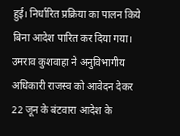हुई। निर्धारित प्रक्रिया का पालन किये बिना आदेश पारित कर दिया गया। उमराव कुशवाहा ने अनुविभागीय अधिकारी राजस्व को आवेदन देकर 22 जून के बंटवारा आदेश के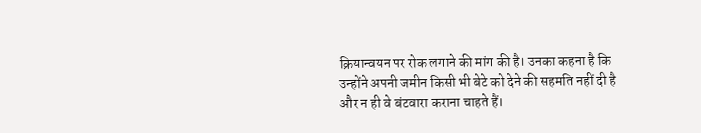क्रियान्वयन पर रोक लगाने की मांग की है। उनका कहना है कि उन्होंने अपनी जमीन किसी भी बेटे को देने की सहमति नहीं दी है और न ही वे बंटवारा कराना चाहते हैं।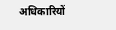अधिकारियों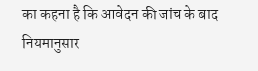का कहना है कि आवेदन की जांच के बाद नियमानुसार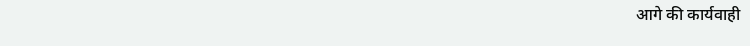आगे की कार्यवाही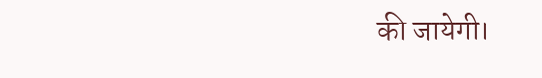की जायेगी।